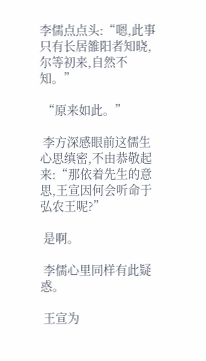李儒点点头:“嗯,此事只有长居雒阳者知晓,尔等初来,自然不知。”

 “原来如此。”

 李方深感眼前这儒生心思缜密,不由恭敬起来:“那依着先生的意思,王宣因何会听命于弘农王呢?”

 是啊。

 李儒心里同样有此疑惑。

 王宣为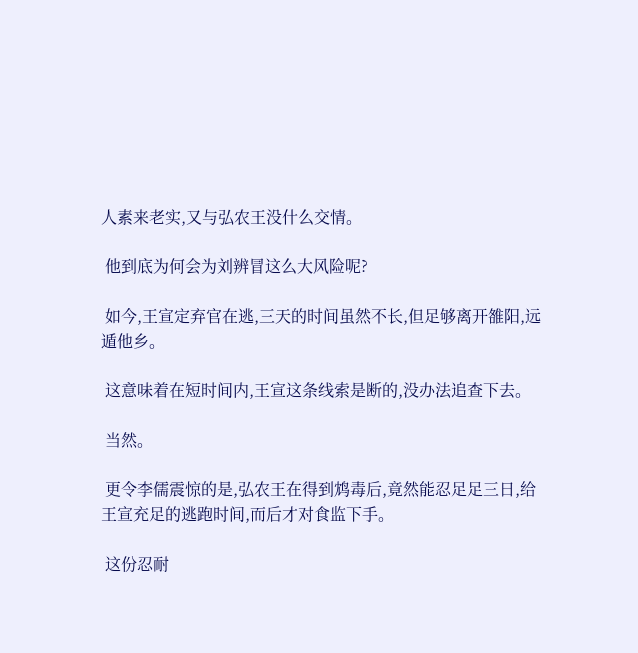人素来老实,又与弘农王没什么交情。

 他到底为何会为刘辨冒这么大风险呢?

 如今,王宣定弃官在逃,三天的时间虽然不长,但足够离开雒阳,远遁他乡。

 这意味着在短时间内,王宣这条线索是断的,没办法追查下去。

 当然。

 更令李儒震惊的是,弘农王在得到鸩毒后,竟然能忍足足三日,给王宣充足的逃跑时间,而后才对食监下手。

 这份忍耐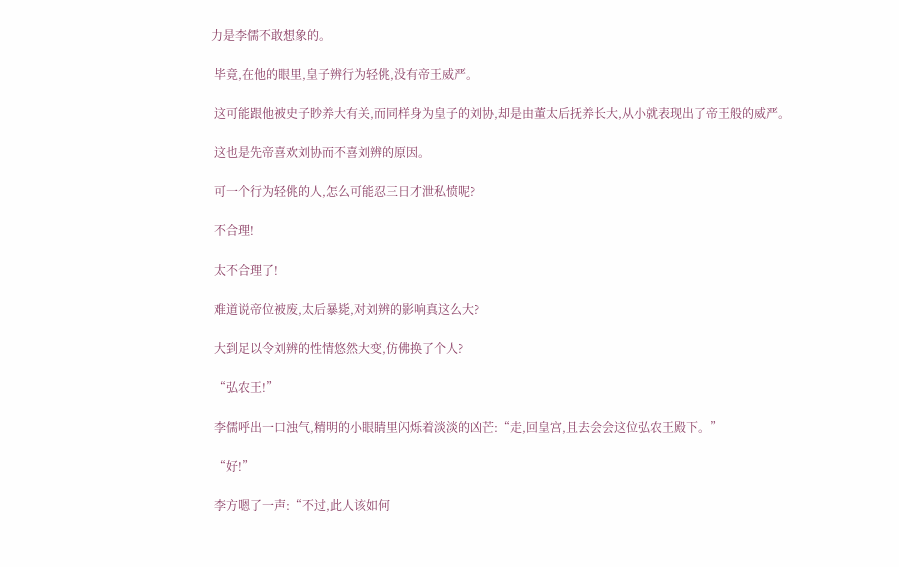力是李儒不敢想象的。

 毕竟,在他的眼里,皇子辨行为轻佻,没有帝王威严。

 这可能跟他被史子眇养大有关,而同样身为皇子的刘协,却是由董太后抚养长大,从小就表现出了帝王般的威严。

 这也是先帝喜欢刘协而不喜刘辨的原因。

 可一个行为轻佻的人,怎么可能忍三日才泄私愤呢?

 不合理!

 太不合理了!

 难道说帝位被废,太后暴毙,对刘辨的影响真这么大?

 大到足以令刘辨的性情悠然大变,仿佛换了个人?

 “弘农王!”

 李儒呼出一口浊气,精明的小眼睛里闪烁着淡淡的凶芒:“走,回皇宫,且去会会这位弘农王殿下。”

 “好!”

 李方嗯了一声:“不过,此人该如何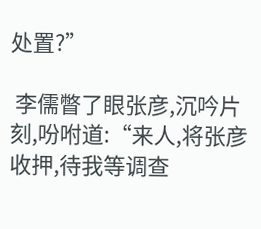处置?”

 李儒瞥了眼张彦,沉吟片刻,吩咐道:“来人,将张彦收押,待我等调查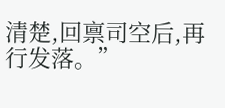清楚,回禀司空后,再行发落。”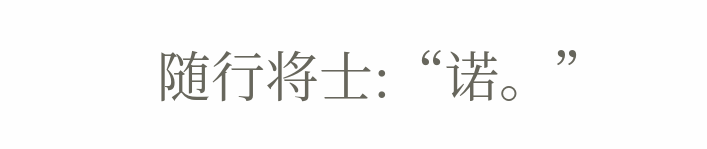随行将士:“诺。”